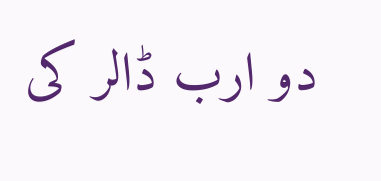دو ارب ڈالر کی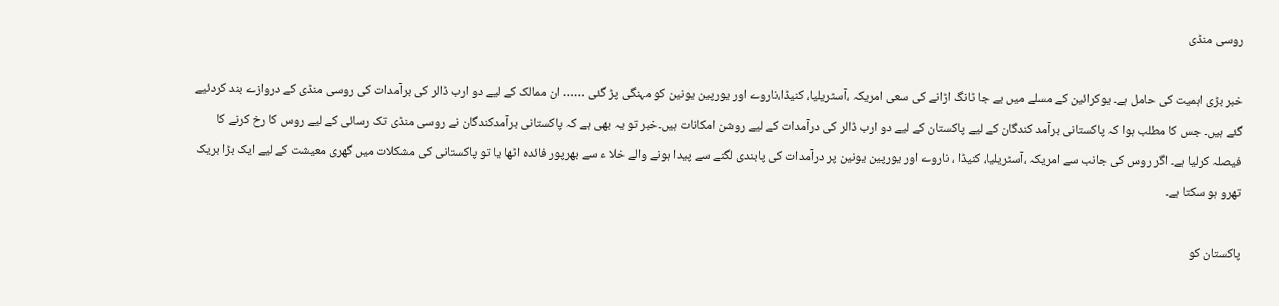روسی منڈی

خبر بڑی اہمیت کی حامل ہے۔ یوکرائین کے مسلے میں بے جا ٹانگ اڑانے کی سعی امریکہ ،آسٹریلیا، کنیڈا،ناروے اور یورپین یونین کو مہنگی پڑ گئی …… ان ممالک کے لیے دو ارب ڈالر کی برآمدات کی روسی منڈی کے دروازے بند کردئیے گئے ہیں۔ جس کا مطلب ہوا کہ پاکستانی برآمد کندگان کے لیے پاکستان کے لیے دو ارب ڈالر کی درآمدات کے لیے روشن امکانات ہیں۔خبر تو یہ بھی ہے کہ پاکستانی برآمدکندگان نے روسی منڈی تک رسائی کے لیے روس کا رخ کرنے کا فیصلہ کرلیا ہے۔ اگر روس کی جانب سے امریکہ ،آسٹریلیا، کنیڈا ، ناروے اور یورپین یونین پر درآمدات کی پابندی لگنے سے پیدا ہونے والے خلا ء سے بھرپور فائدہ اٹھا یا تو پاکستانی کی مشکلات میں گھری معیشت کے لیے ایک بڑا بریک تھرو ہو سکتا ہے۔

پاکستان کو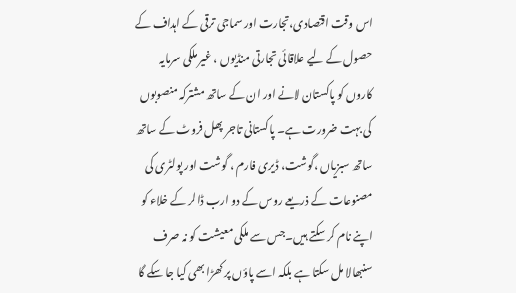اس وقت اقتصادی،تجارت اور سماجی ترقی کے اہداف کے حصول کے لیے علاقائی تجارتی منڈیوں ، غیر ملکی سرمایہ کاروں کو پاکستان لانے اور ان کے ساتھ مشترکہ منصوبوں کی بہت ضرورت ہے۔ پاکستانی تاجر پھل فروٹ کے ساتھ ساتھ سبزیاں ،گوشت، ڈیری فارم ، گوشت اور پولٹری کی مصنوعات کے ذریعے روس کے دو ارب ڈالر کے خلاء کو اپنے نام کر سکتے ہیں۔جس سے ملکی معیشت کو نہ صرف سنبھالا مل سکتا ہے بلکہ اسے پاؤں پر کھڑا بھی کیا جا سکے گا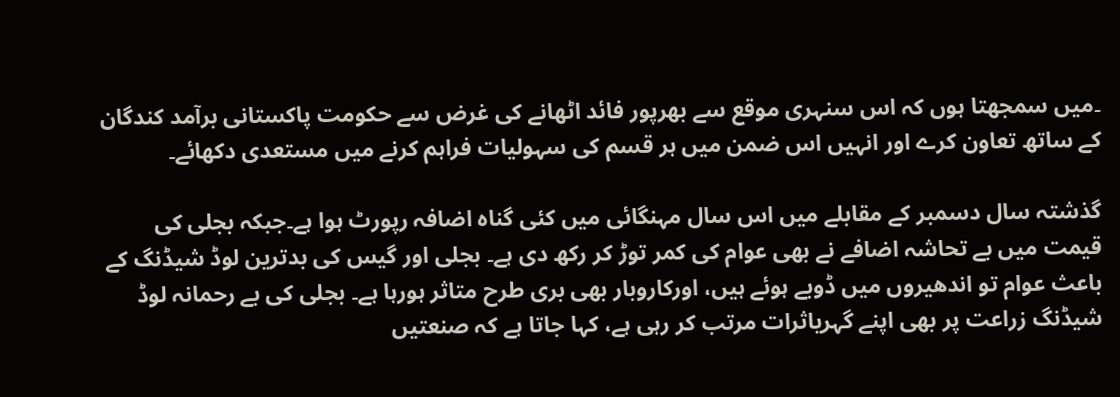۔میں سمجھتا ہوں کہ اس سنہری موقع سے بھرپور فائد اٹھانے کی غرض سے حکومت پاکستانی برآمد کندگان کے ساتھ تعاون کرے اور انہیں اس ضمن میں ہر قسم کی سہولیات فراہم کرنے میں مستعدی دکھائے۔

گذشتہ سال دسمبر کے مقابلے میں اس سال مہنگائی میں کئی گناہ اضافہ رپورٹ ہوا ہے۔جبکہ بجلی کی قیمت میں بے تحاشہ اضافے نے بھی عوام کی کمر توڑ کر رکھ دی ہے۔ بجلی اور گیس کی بدترین لوڈ شیڈنگ کے باعث عوام تو اندھیروں میں ڈوبے ہوئے ہیں، اورکاروبار بھی بری طرح متاثر ہورہا ہے۔ بجلی کی بے رحمانہ لوڈ شیڈنگ زراعت پر بھی اپنے گہریاثرات مرتب کر رہی ہے، کہا جاتا ہے کہ صنعتیں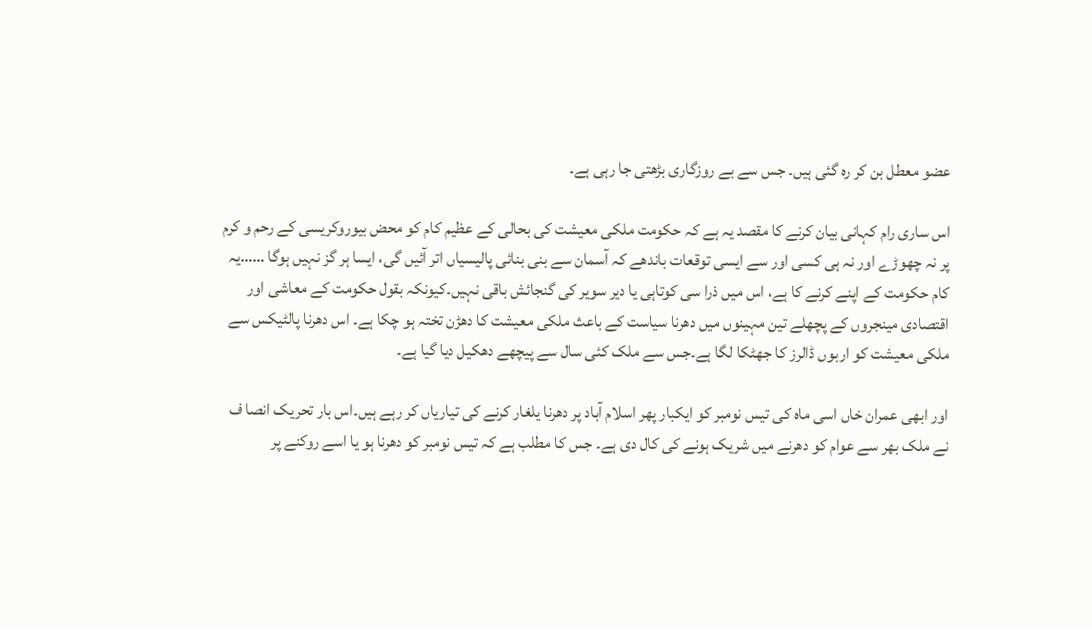عضو معطل بن کر رہ گئی ہیں۔ جس سے بے روزگاری بڑھتی جا رہی ہے۔

اس ساری رام کہانی بیان کرنے کا مقصد یہ ہے کہ حکومت ملکی معیشت کی بحالی کے عظیم کام کو محض بیوروکریسی کے رحم و کرم پر نہ چھوڑے اور نہ ہی کسی اور سے ایسی توقعات باندھے کہ آسمان سے بنی بنائی پالیسیاں اتر آئیں گی، ایسا ہر گز نہیں ہوگا ……یہ کام حکومت کے اپنے کرنے کا ہے، اس میں ذرا سی کوتاہی یا دیر سویر کی گنجائش باقی نہیں۔کیونکہ بقول حکومت کے معاشی اور اقتصادی مینجروں کے پچھلے تین مہینوں میں دھرنا سیاست کے باعث ملکی معیشت کا دھڑن تختہ ہو چکا ہے۔ اس دھرنا پالٹیکس سے ملکی معیشت کو اربوں ڈالرز کا جھٹکا لگا ہے۔جس سے ملک کئی سال سے پیچھے دھکیل دیا گیا ہے۔

اور ابھی عمران خاں اسی ماہ کی تیس نومبر کو ایکبار پھر اسلام آباد پر دھرنا یلغار کرنے کی تیاریاں کر رہے ہیں۔اس بار تحریک انصا ف نے ملک بھر سے عوام کو دھرنے میں شریک ہونے کی کال دی ہے۔ جس کا مطلب ہے کہ تیس نومبر کو دھرنا ہو یا اسے روکنے پر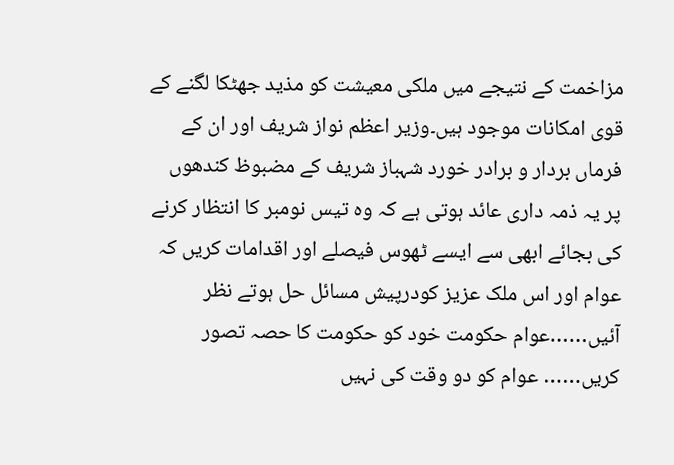مزاخمت کے نتیجے میں ملکی معیشت کو مذید جھٹکا لگنے کے قوی امکانات موجود ہیں۔وزیر اعظم نواز شریف اور ان کے فرماں بردار و برادر خورد شہباز شریف کے مضبوظ کندھوں پر یہ ذمہ داری عائد ہوتی ہے کہ وہ تیس نومبر کا انتظار کرنے کی بجائے ابھی سے ایسے ٹھوس فیصلے اور اقدامات کریں کہ عوام اور اس ملک عزیز کودرپیش مسائل حل ہوتے نظر آئیں……عوام حکومت خود کو حکومت کا حصہ تصور کریں…… عوام کو دو وقت کی نہیں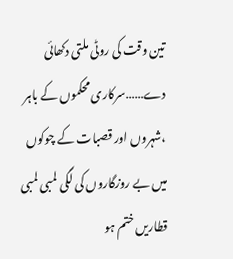تین وقت کی روٹی ملتی دکھائی دے……سرکاری محکموں کے باہر ،شہروں اور قصبات کے چوکوں میں بے روزگاروں کی لگی لمبی لمبی قطاریں ختم ہو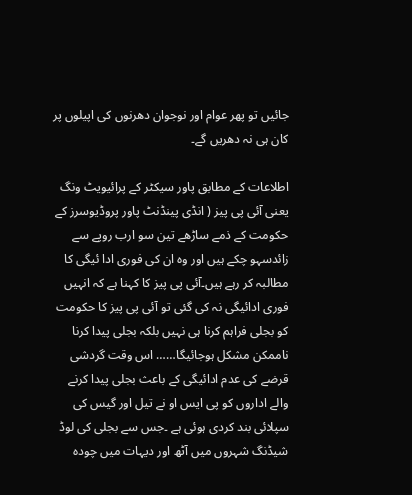جائیں تو پھر عوام اور نوجوان دھرنوں کی اپیلوں پر کان ہی نہ دھریں گے۔

اطلاعات کے مطابق پاور سیکٹر کے پرائیویٹ ونگ یعنی آئی پی پیز ( انڈی پینڈنٹ پاور پروڈیوسرز کے حکومت کے ذمے ساڑھے تین سو ارب روپے سے زائدسہو چکے ہیں اور وہ ان کی فوری ادا ئیگی کا مطالبہ کر رہے ہیں۔آئی پی پیز کا کہنا ہے کہ انہیں فوری ادائیگی نہ کی گئی تو آئی پی پیز کا حکومت کو بجلی فراہم کرنا ہی نہیں بلکہ بجلی پیدا کرنا ناممکن مشکل ہوجائیگا…… اس وقت گردشی قرضے کی عدم ادائیگی کے باعث بجلی پیدا کرنے والے اداروں کو پی ایس او نے تیل اور گیس کی سپلائی بند کردی ہوئی ہے ۔جس سے بجلی کی لوڈ شیڈنگ شہروں میں آٹھ اور دیہات میں چودہ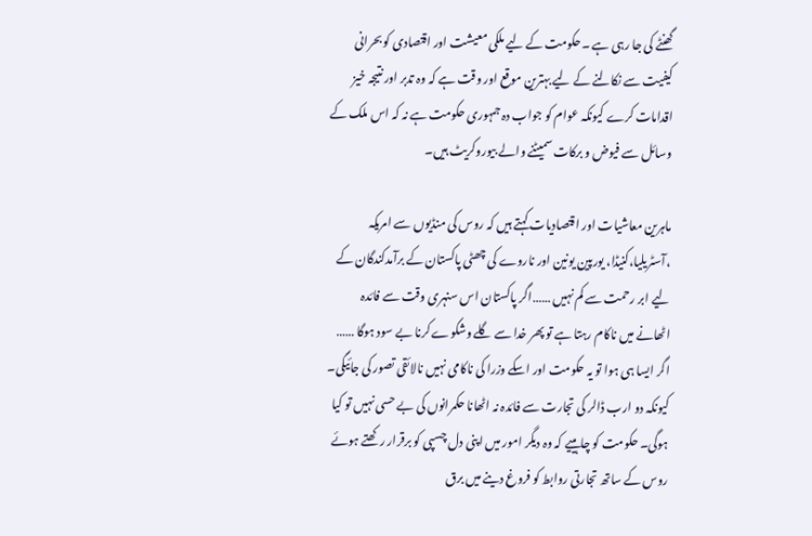گھنٹے کی جا رہی ہے ۔حکومت کے لیے ملکی معیشت اور اقتصادی کو بحرانی کیفیت سے نکالنے کے لیے بہترین موقع اور وقت ہے کہ وہ تدبر اور نتیجہ خیز اقدامات کرے کیونکہ عوام کو جواب دہ جمہوری حکومت ہے نہ کہ اس ملک کے وسائل سے فیوض و برکات سمیٹنے والے بیوروکریٹ ہیں۔

ماہرین معاشیات اور اقتصادیات کہتے ہیں کہ روس کی منڈیوں سے امریکہ ،آسٹریلیا،کنیڈا، یورپین یونین اور ناروے کی چھٹی پاکستان کے برآمدکندگان کے لیے ابر رحمت سے کم نہیں ……اگر پاکستان اس سنہری وقت سے فائدہ اٹھانے میں ناکام رہتا ہے تو پھر خدا سے گلے وشکوے کرنا بے سود ہوگا …… اگر ایسا ہی ہوا تو یہ حکومت اور اسکے وزرا کی ناکامی نہیں نالائقی تصور کی جائیگی۔ کیونکہ دو ارب ڈالر کی تجارت سے فائدہ نہ اٹھانا حکمرانوں کی بے حسی نہیں تو کیا ہوگی۔ حکومت کو چاہییے کہ وہ دیگر امور میں اپنی دل چسپی کو برقرار رکھتے ہوئے روس کے ساتھ تجارتی روابط کو فروغ دینے میں برق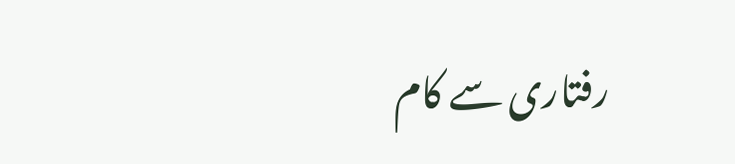رفتاری سے کام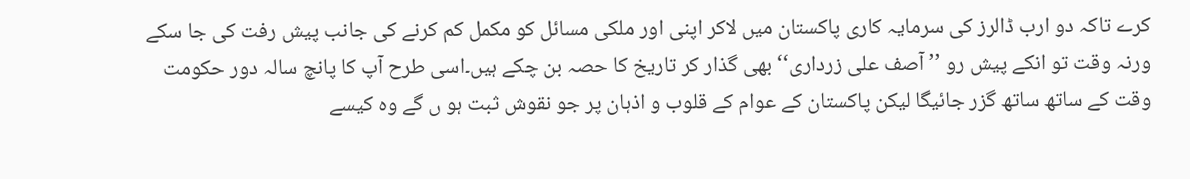کرے تاکہ دو ارب ڈالرز کی سرمایہ کاری پاکستان میں لاکر اپنی اور ملکی مسائل کو مکمل کم کرنے کی جانب پیش رفت کی جا سکے ورنہ وقت تو انکے پیش رو ’’ آصف علی زرداری‘‘ بھی گذار کر تاریخ کا حصہ بن چکے ہیں۔اسی طرح آپ کا پانچ سالہ دور حکومت وقت کے ساتھ ساتھ گزر جائیگا لیکن پاکستان کے عوام کے قلوب و اذہان پر جو نقوش ثبت ہو ں گے وہ کیسے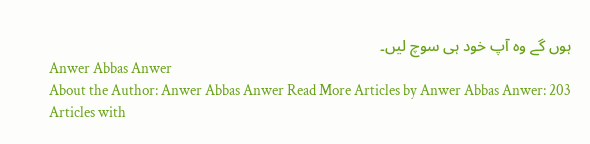ہوں گے وہ آپ خود ہی سوچ لیں۔
Anwer Abbas Anwer
About the Author: Anwer Abbas Anwer Read More Articles by Anwer Abbas Anwer: 203 Articles with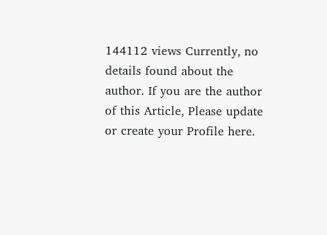144112 views Currently, no details found about the author. If you are the author of this Article, Please update or create your Profile here.